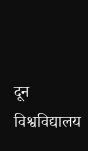दून विश्वविद्यालय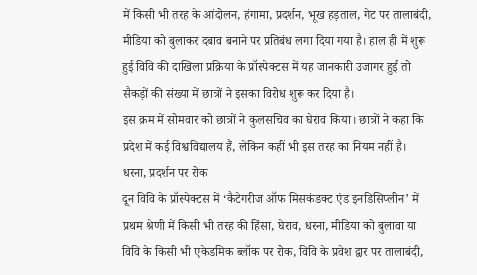में किसी भी तरह के आंदोलन, हंगामा, प्रदर्शन, भूख हड़ताल, गेट पर तालाबंदी, मीडिया को बुलाकर दबाव बनाने पर प्रतिबंध लगा दिया गया है। हाल ही में शुरू हुई विवि की दाखिला प्रक्रिया के प्रॉस्पेक्टस में यह जानकारी उजागर हुई तो सैकड़ों की संख्या में छात्रों ने इसका विरोध शुरू कर दिया है।
इस क्रम में सोमवार को छात्रों ने कुलसचिव का घेराव किया। छात्रों ने कहा कि प्रदेश में कई विश्वविद्यालय हैं, लेकिन कहीं भी इस तरह का नियम नहीं है।
धरना, प्रदर्शन पर रोक
दून विवि के प्रॉस्पेक्टस में ‘कैटेगरीज ऑफ मिसकंडक्ट एंड इनडिसिप्लीन’ में प्रथम श्रेणी में किसी भी तरह की हिंसा, घेराव, धरना, मीडिया को बुलावा या विवि के किसी भी एकेडमिक ब्लॉक पर रोक, विवि के प्रवेश द्वार पर तालाबंदी,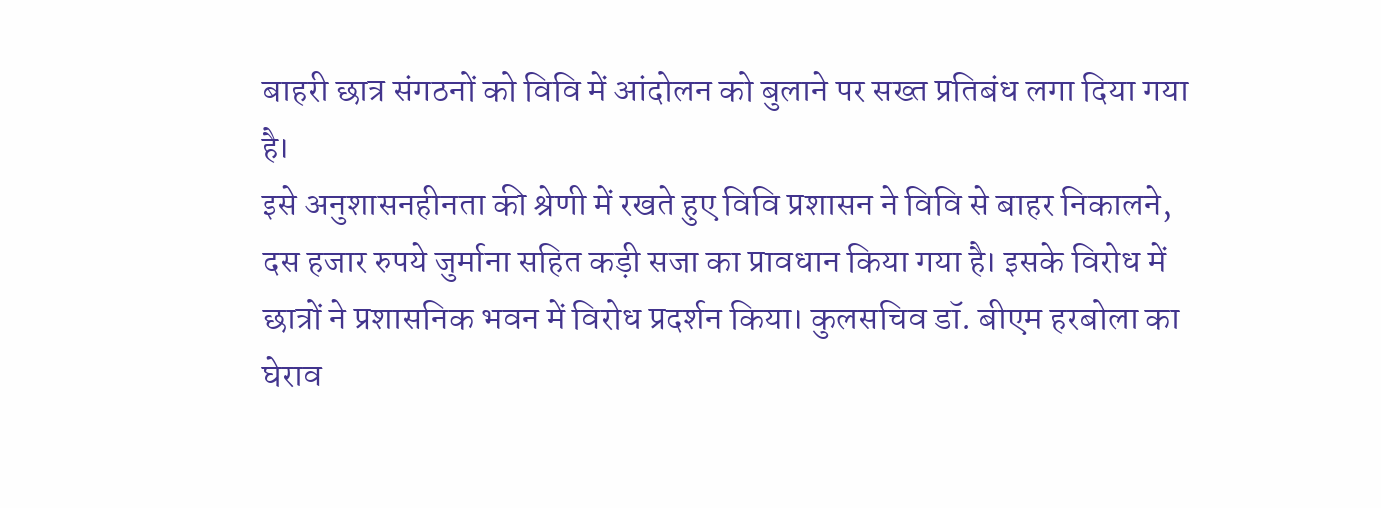बाहरी छात्र संगठनों को विवि में आंदोलन को बुलाने पर सख्त प्रतिबंध लगा दिया गया है।
इसे अनुशासनहीनता की श्रेणी में रखते हुए विवि प्रशासन ने विवि से बाहर निकालने, दस हजार रुपये जुर्माना सहित कड़ी सजा का प्रावधान किया गया है। इसके विरोध में छात्रों ने प्रशासनिक भवन में विरोध प्रदर्शन किया। कुलसचिव डॉ. बीएम हरबोला का घेराव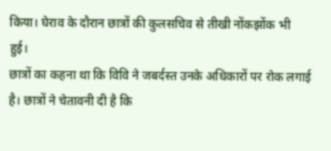किया। घेराव के दौरान छात्रों की कुलसचिव से तीखी नोंकझोंक भी हुई।
छात्रों का कहना था कि विवि ने जबर्दस्त उनके अधिकारों पर रोक लगाई है। छात्रों ने चेतावनी दी है कि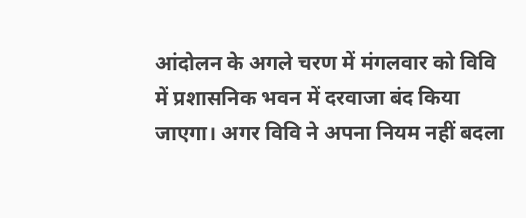आंदोलन के अगले चरण में मंगलवार को विवि में प्रशासनिक भवन में दरवाजा बंद किया जाएगा। अगर विवि ने अपना नियम नहीं बदला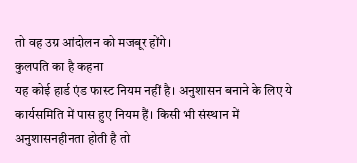तो वह उग्र आंदोलन को मजबूर होंगे।
कुलपति का है कहना
यह कोई हार्ड एंड फास्ट नियम नहीं है। अनुशासन बनाने के लिए ये कार्यसमिति में पास हुए नियम हैं। किसी भी संस्थान में अनुशासनहीनता होती है तो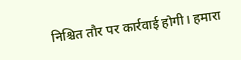निश्चित तौर पर कार्रवाई होगी। हमारा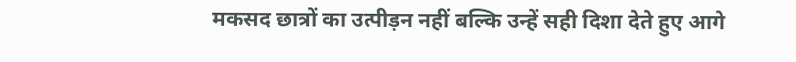मकसद छात्रों का उत्पीड़न नहीं बल्कि उन्हें सही दिशा देते हुए आगे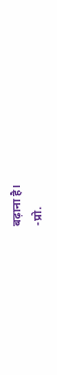बढ़ाना है।
-प्रो.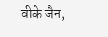वीके जैन,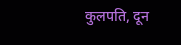कुलपति, दून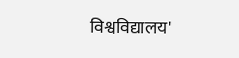विश्वविद्यालय'